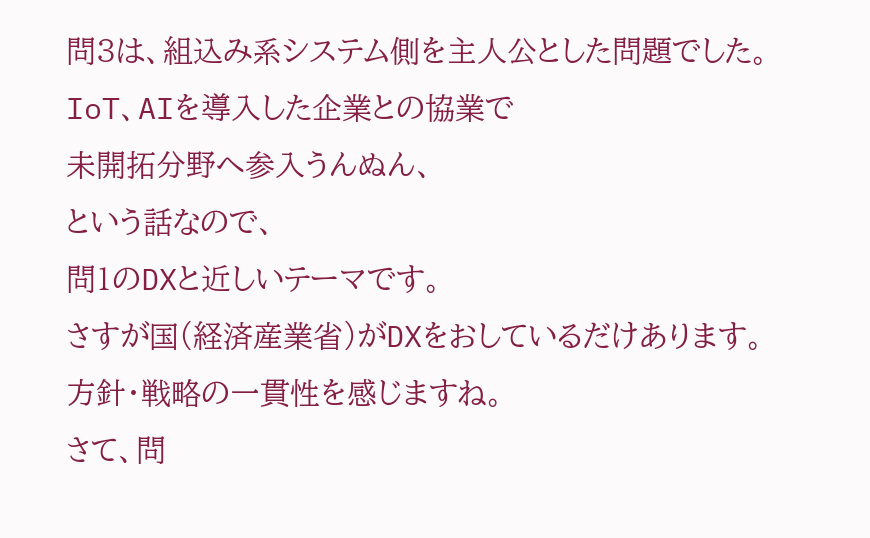問3は、組込み系システム側を主人公とした問題でした。
IoT、AIを導入した企業との協業で
未開拓分野へ参入うんぬん、
という話なので、
問1のDXと近しいテーマです。
さすが国(経済産業省)がDXをおしているだけあります。
方針・戦略の一貫性を感じますね。
さて、問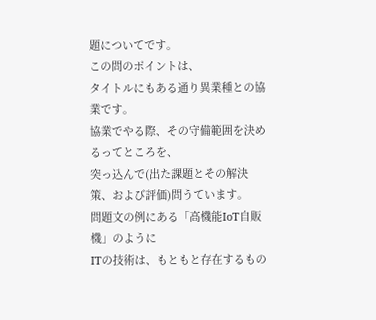題についてです。
この問のポイントは、
タイトルにもある通り異業種との協業です。
協業でやる際、その守備範囲を決めるってところを、
突っ込んで(出た課題とその解決策、および評価)問うています。
問題文の例にある「高機能IoT自販機」のように
ITの技術は、もともと存在するもの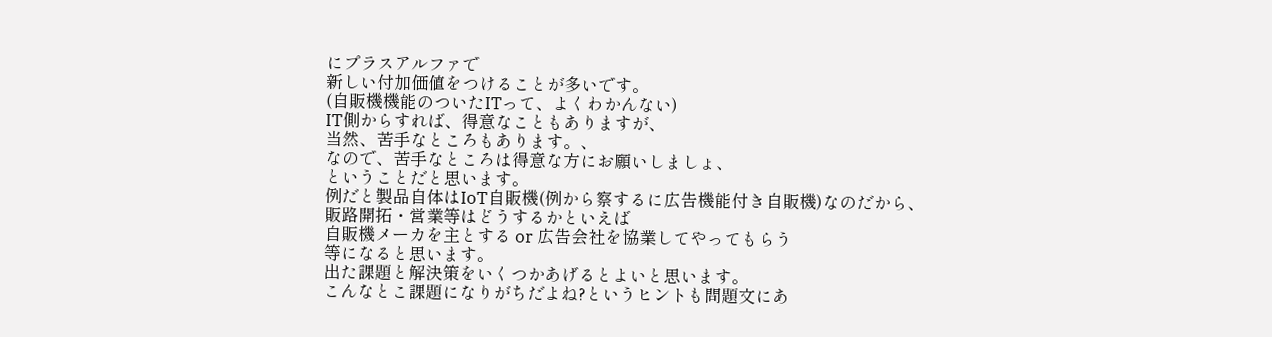にプラスアルファで
新しい付加価値をつけることが多いです。
(自販機機能のついたITって、よくわかんない)
IT側からすれば、得意なこともありますが、
当然、苦手なところもあります。、
なので、苦手なところは得意な方にお願いしましょ、
ということだと思います。
例だと製品自体はIoT自販機(例から察するに広告機能付き自販機)なのだから、
販路開拓・営業等はどうするかといえば
自販機メーカを主とする or 広告会社を協業してやってもらう
等になると思います。
出た課題と解決策をいくつかあげるとよいと思います。
こんなとこ課題になりがちだよね?というヒントも問題文にあ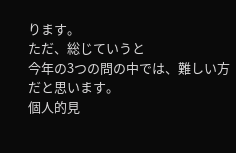ります。
ただ、総じていうと
今年の3つの問の中では、難しい方だと思います。
個人的見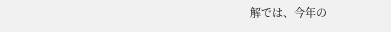解では、今年の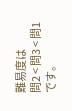難易度は
問2 < 問3 < 問1
です。